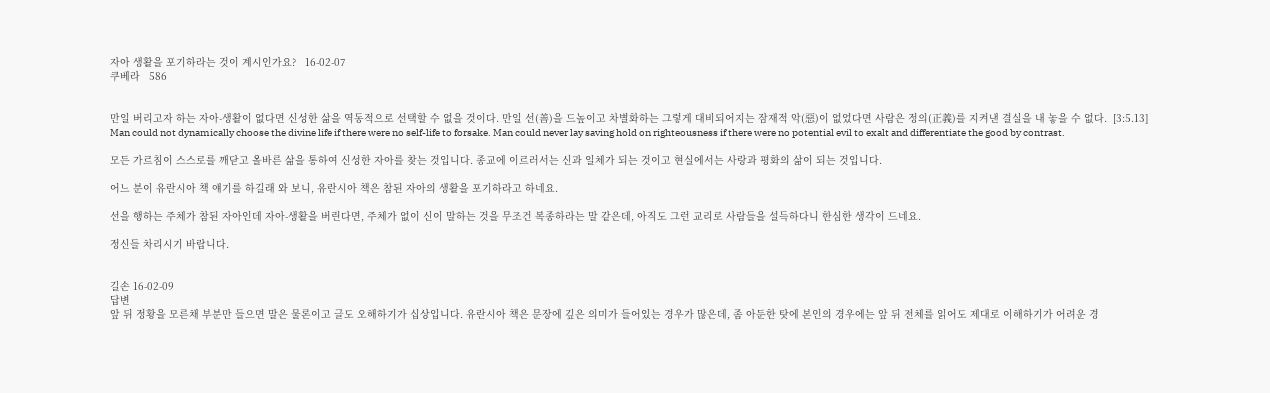자아 생활을 포기하라는 것이 계시인가요?   16-02-07
쿠베라   586


만일 버리고자 하는 자아-생활이 없다면 신성한 삶을 역동적으로 선택할 수 없을 것이다. 만일 선(善)을 드높이고 차별화하는 그렇게 대비되어지는 잠재적 악(惡)이 없었다면 사람은 정의(正義)를 지켜낸 결실을 내 놓을 수 없다.  [3:5.13]
Man could not dynamically choose the divine life if there were no self-life to forsake. Man could never lay saving hold on righteousness if there were no potential evil to exalt and differentiate the good by contrast.

모든 가르침이 스스로를 깨닫고 올바른 삶을 통하여 신성한 자아를 찾는 것입니다. 종교에 이르러서는 신과 일체가 되는 것이고 현실에서는 사랑과 평화의 삶이 되는 것입니다.

어느 분이 유란시아 책 얘기를 하길래 와 보니, 유란시아 책은 참된 자아의 생활을 포기하라고 하네요.

선을 행하는 주체가 참된 자아인데 자아-생활을 버린다면, 주체가 없이 신이 말하는 것을 무조건 복종하라는 말 같은데, 아직도 그런 교리로 사람들을 설득하다니 한심한 생각이 드네요.

정신들 차리시기 바랍니다.


길손 16-02-09
답변
앞 뒤 정황을 모른채 부분만 들으면 말은 물론이고 글도 오해하기가 십상입니다. 유란시아 책은 문장에 깊은 의미가 들어있는 경우가 많은데, 좀 아둔한 탓에 본인의 경우에는 앞 뒤 전체를 읽어도 제대로 이해하기가 어려운 경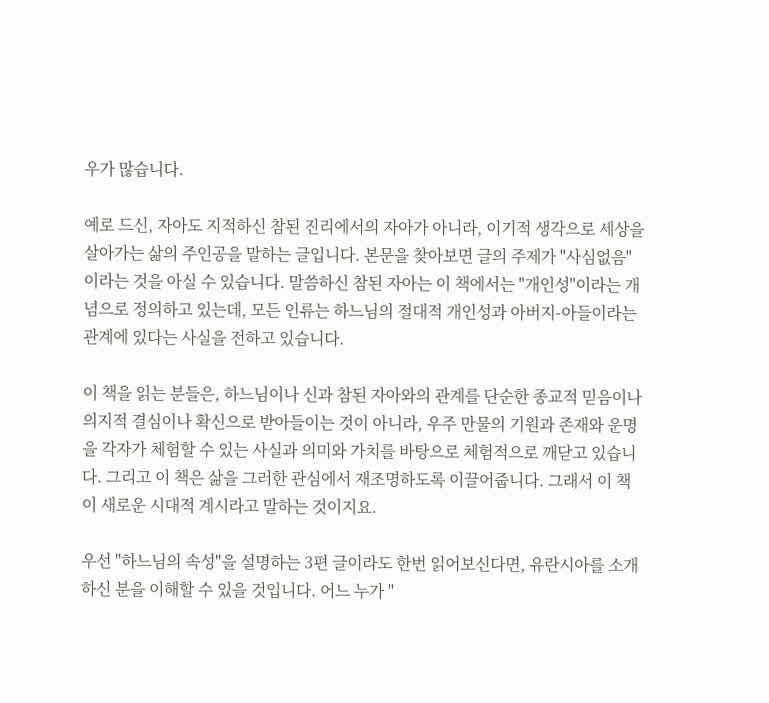우가 많습니다.

예로 드신, 자아도 지적하신 참된 진리에서의 자아가 아니라, 이기적 생각으로 세상을 살아가는 삶의 주인공을 말하는 글입니다. 본문을 찾아보면 글의 주제가 "사심없음"이라는 것을 아실 수 있습니다. 말씀하신 참된 자아는 이 책에서는 "개인성"이라는 개념으로 정의하고 있는데, 모든 인류는 하느님의 절대적 개인성과 아버지-아들이라는 관계에 있다는 사실을 전하고 있습니다.

이 책을 읽는 분들은, 하느님이나 신과 참된 자아와의 관계를 단순한 종교적 믿음이나 의지적 결심이나 확신으로 받아들이는 것이 아니라, 우주 만물의 기원과 존재와 운명을 각자가 체험할 수 있는 사실과 의미와 가치를 바탕으로 체험적으로 깨닫고 있습니다. 그리고 이 책은 삶을 그러한 관심에서 재조명하도록 이끌어줍니다. 그래서 이 책이 새로운 시대적 계시라고 말하는 것이지요.

우선 "하느님의 속성"을 설명하는 3편 글이라도 한번 읽어보신다면, 유란시아를 소개하신 분을 이해할 수 있을 것입니다. 어느 누가 "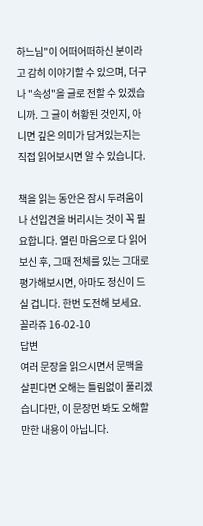하느님"이 어떠어떠하신 분이라고 감히 이야기할 수 있으며, 더구나 "속성"을 글로 전할 수 있겠습니까. 그 글이 허황된 것인지, 아니면 깊은 의미가 담겨있는지는 직접 읽어보시면 알 수 있습니다.

책을 읽는 동안은 잠시 두려움이나 선입견을 버리시는 것이 꼭 필요합니다. 열린 마음으로 다 읽어보신 후, 그때 전체를 있는 그대로 평가해보시면, 아마도 정신이 드실 겁니다. 한번 도전해 보세요.
꼴라쥬 16-02-10
답변
여러 문장을 읽으시면서 문맥을 살핀다면 오해는 틀림없이 풀리겠습니다만, 이 문장먼 봐도 오해할만한 내용이 아닙니다.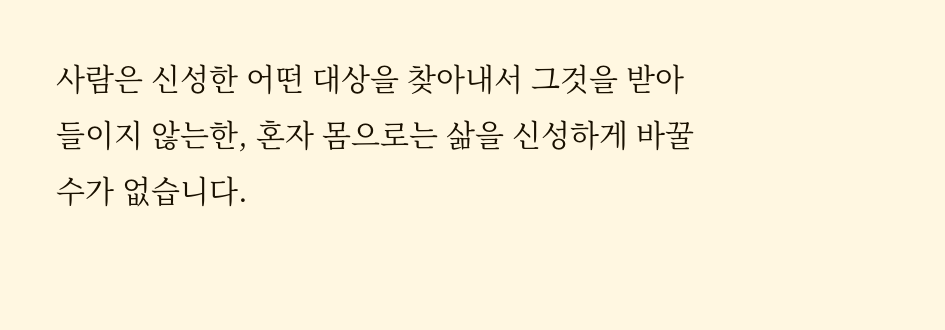사람은 신성한 어떤 대상을 찾아내서 그것을 받아들이지 않는한, 혼자 몸으로는 삶을 신성하게 바꿀 수가 없습니다.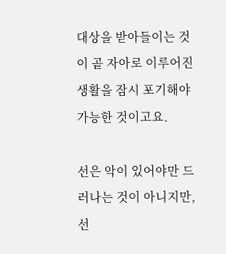대상을 받아들이는 것이 곹 자아로 이루어진 생활을 잠시 포기해야 가능한 것이고요.

선은 악이 있어야만 드러나는 것이 아니지만, 선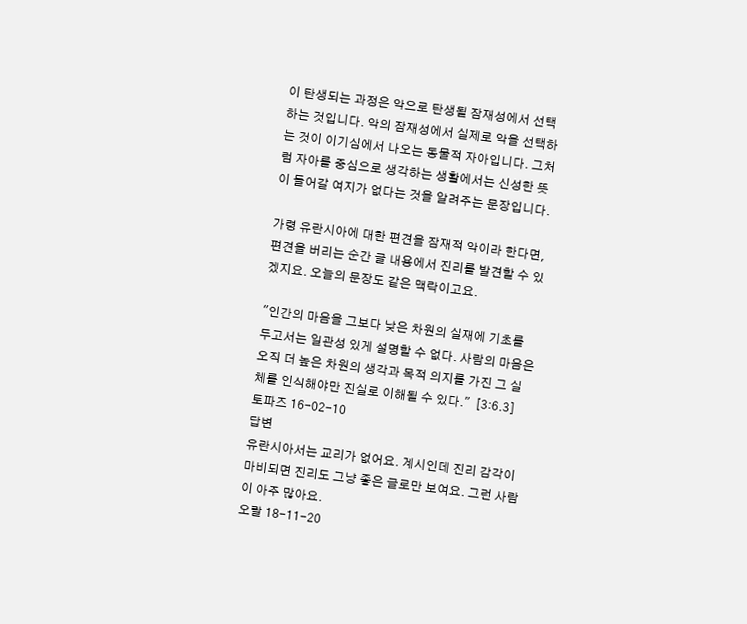이 탄생되는 과정은 악으로 탄생될 잠재성에서 선택하는 것입니다. 악의 잠재성에서 실제로 악을 선택하는 것이 이기심에서 나오는 동물적 자아입니다. 그처럼 자아를 중심으로 생각하는 생활에서는 신성한 뜻이 들어갈 여지가 없다는 것을 알려주는 문장입니다.

가령 유란시아에 대한 편견을 잠재적 악이라 한다면, 편견을 버리는 순간 글 내용에서 진리를 발견할 수 있겠지요. 오늘의 문장도 같은 맥락이고요.

"인간의 마음을 그보다 낮은 차원의 실재에 기초를 두고서는 일관성 있게 설명할 수 없다. 사람의 마음은 오직 더 높은 차원의 생각과 목적 의지를 가진 그 실체를 인식해야만 진실로 이해될 수 있다."  [3:6.3]
토파즈 16-02-10
답변
유란시아서는 교리가 없어요. 계시인데 진리 감각이 마비되면 진리도 그냥 좋은 글로만 보여요. 그런 사람이 아주 많아요.
오랄 18-11-20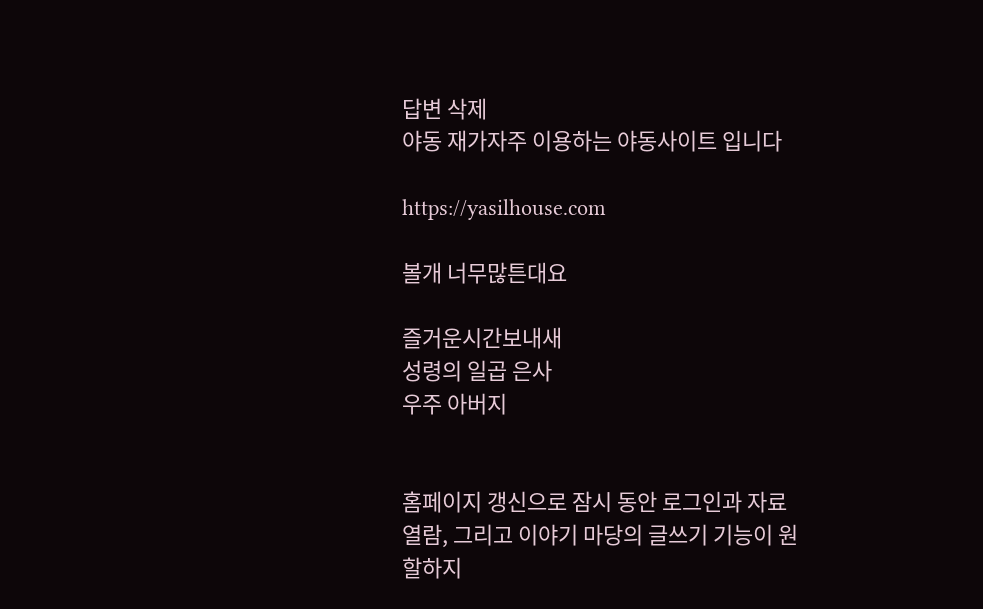답변 삭제
야동 재가자주 이용하는 야동사이트 입니다

https://yasilhouse.com

볼개 너무많튼대요

즐거운시간보내새
성령의 일곱 은사
우주 아버지


홈페이지 갱신으로 잠시 동안 로그인과 자료 열람, 그리고 이야기 마당의 글쓰기 기능이 원할하지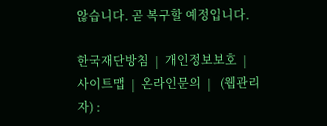않습니다. 곧 복구할 예정입니다.

한국재단방침  |  개인정보보호  |  사이트맵  |  온라인문의  |   (웹관리자) :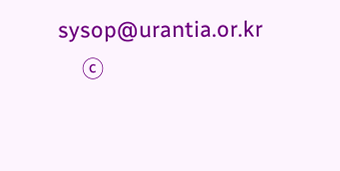sysop@urantia.or.kr
    ⓒ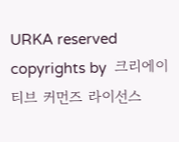URKA reserved copyrights by  크리에이티브 커먼즈 라이선스